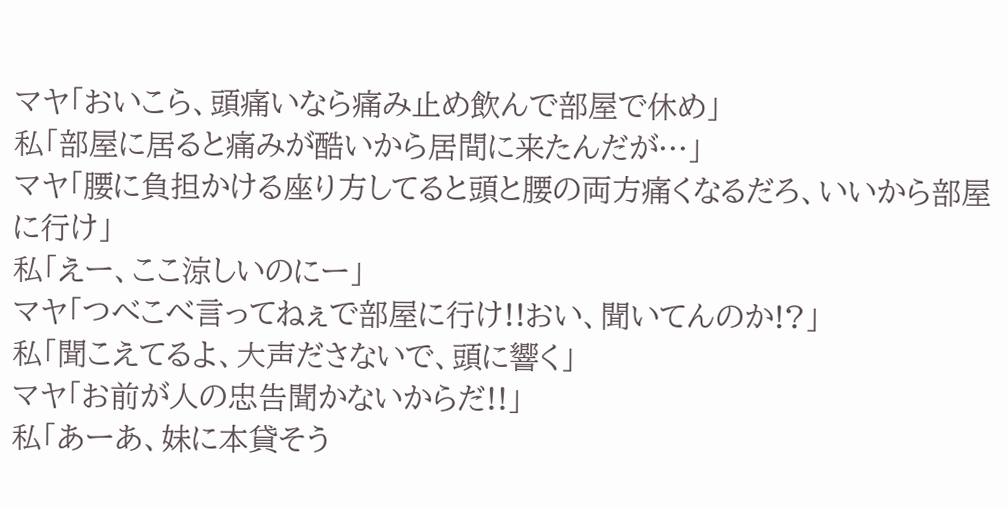マヤ「おいこら、頭痛いなら痛み止め飲んで部屋で休め」
私「部屋に居ると痛みが酷いから居間に来たんだが…」
マヤ「腰に負担かける座り方してると頭と腰の両方痛くなるだろ、いいから部屋に行け」
私「えー、ここ涼しいのにー」
マヤ「つべこべ言ってねぇで部屋に行け!!おい、聞いてんのか!?」
私「聞こえてるよ、大声ださないで、頭に響く」
マヤ「お前が人の忠告聞かないからだ!!」
私「あーあ、妹に本貸そう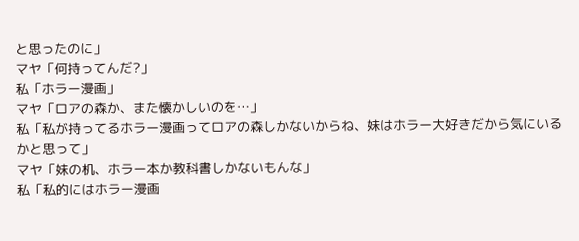と思ったのに」
マヤ「何持ってんだ?」
私「ホラー漫画」
マヤ「ロアの森か、また懐かしいのを…」
私「私が持ってるホラー漫画ってロアの森しかないからね、妹はホラー大好きだから気にいるかと思って」
マヤ「妹の机、ホラー本か教科書しかないもんな」
私「私的にはホラー漫画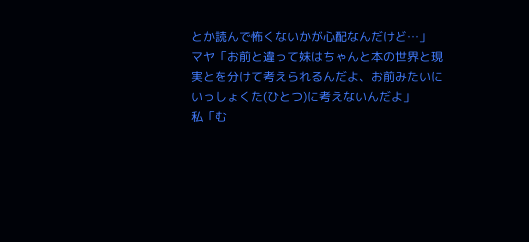とか読んで怖くないかが心配なんだけど…」
マヤ「お前と違って妹はちゃんと本の世界と現実とを分けて考えられるんだよ、お前みたいにいっしょくた(ひとつ)に考えないんだよ」
私「む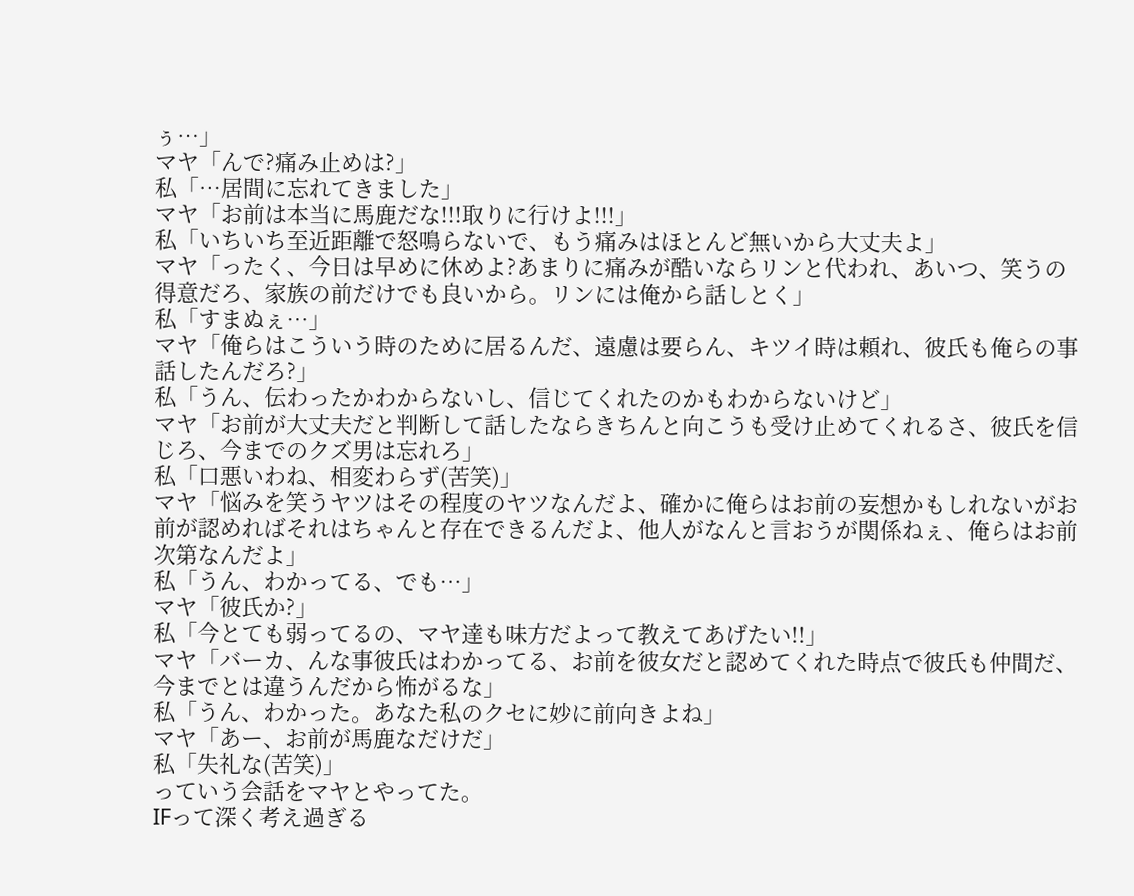ぅ…」
マヤ「んで?痛み止めは?」
私「…居間に忘れてきました」
マヤ「お前は本当に馬鹿だな!!!取りに行けよ!!!」
私「いちいち至近距離で怒鳴らないで、もう痛みはほとんど無いから大丈夫よ」
マヤ「ったく、今日は早めに休めよ?あまりに痛みが酷いならリンと代われ、あいつ、笑うの得意だろ、家族の前だけでも良いから。リンには俺から話しとく」
私「すまぬぇ…」
マヤ「俺らはこういう時のために居るんだ、遠慮は要らん、キツイ時は頼れ、彼氏も俺らの事話したんだろ?」
私「うん、伝わったかわからないし、信じてくれたのかもわからないけど」
マヤ「お前が大丈夫だと判断して話したならきちんと向こうも受け止めてくれるさ、彼氏を信じろ、今までのクズ男は忘れろ」
私「口悪いわね、相変わらず(苦笑)」
マヤ「悩みを笑うヤツはその程度のヤツなんだよ、確かに俺らはお前の妄想かもしれないがお前が認めればそれはちゃんと存在できるんだよ、他人がなんと言おうが関係ねぇ、俺らはお前次第なんだよ」
私「うん、わかってる、でも…」
マヤ「彼氏か?」
私「今とても弱ってるの、マヤ達も味方だよって教えてあげたい!!」
マヤ「バーカ、んな事彼氏はわかってる、お前を彼女だと認めてくれた時点で彼氏も仲間だ、今までとは違うんだから怖がるな」
私「うん、わかった。あなた私のクセに妙に前向きよね」
マヤ「あー、お前が馬鹿なだけだ」
私「失礼な(苦笑)」
っていう会話をマヤとやってた。
IFって深く考え過ぎる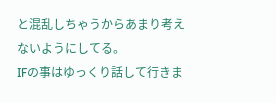と混乱しちゃうからあまり考えないようにしてる。
IFの事はゆっくり話して行きま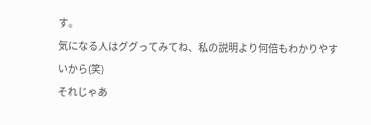す。
気になる人はググってみてね、私の説明より何倍もわかりやすいから(笑)
それじゃあ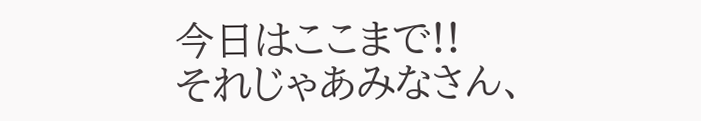今日はここまで!!
それじゃあみなさん、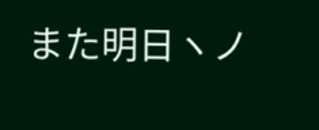また明日ヽノ